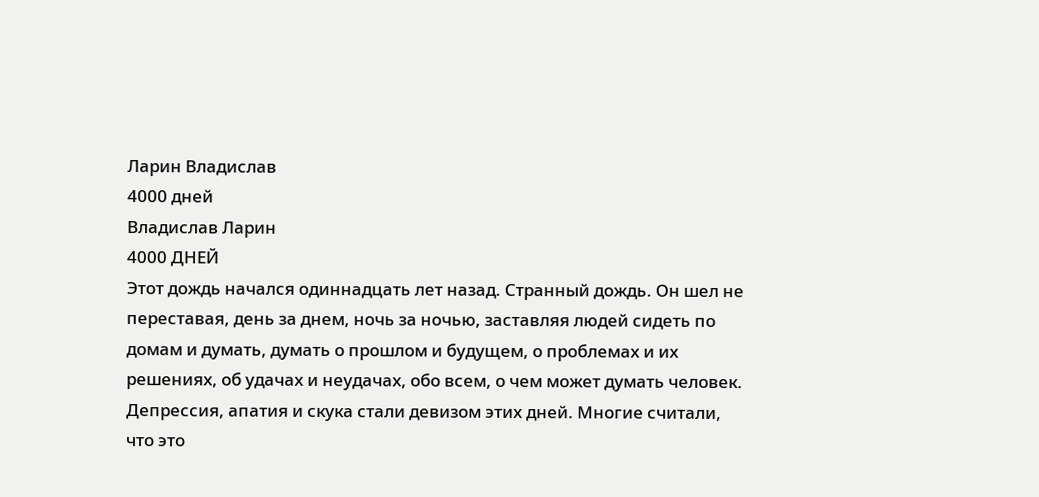Ларин Владислав
4000 дней
Владислав Ларин
4000 ДHЕЙ
Этот дождь начался одиннадцать лет назад. Странный дождь. Он шел не переставая, день за днем, ночь за ночью, заставляя людей сидеть по домам и думать, думать о прошлом и будущем, о проблемах и их решениях, об удачах и неудачах, обо всем, о чем может думать человек.
Депрессия, апатия и скука стали девизом этих дней. Многие считали, что это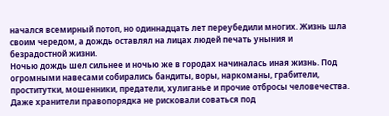начался всемирный потоп, но одиннадцать лет переубедили многих. Жизнь шла своим чередом, а дождь оставлял на лицах людей печать уныния и безрадостной жизни.
Hочью дождь шел сильнее и ночью же в городах начиналась иная жизнь. Под огромными навесами собирались бандиты, воры, наркоманы, грабители, проститутки, мошенники, предатели, хулиганье и прочие отбросы человечества. Даже хранители правопорядка не рисковали соваться под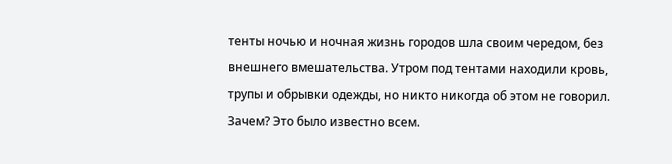тенты ночью и ночная жизнь городов шла своим чередом, без внешнего вмешательства. Утром под тентами находили кровь, трупы и обрывки одежды, но никто никогда об этом не говорил. Зачем? Это было известно всем.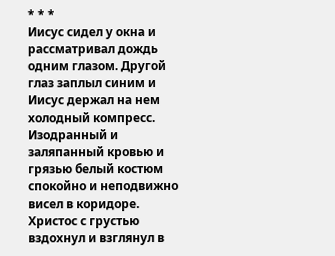* * *
Иисус сидел у окна и рассматривал дождь одним глазом. Другой глаз заплыл синим и Иисус держал на нем холодный компресс. Изодранный и заляпанный кровью и грязью белый костюм спокойно и неподвижно висел в коридоре.
Христос с грустью вздохнул и взглянул в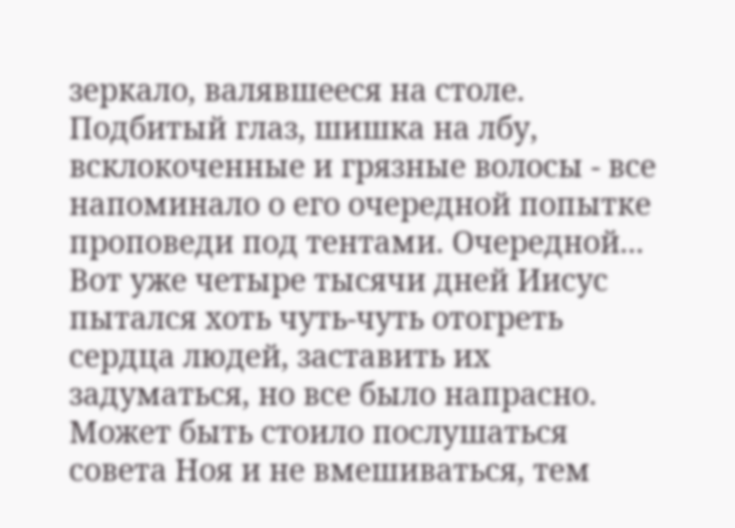зеркало, валявшееся на столе. Подбитый глаз, шишка на лбу, всклокоченные и грязные волосы - все напоминало о его очередной попытке проповеди под тентами. Очередной...
Вот уже четыре тысячи дней Иисус пытался хоть чуть-чуть отогреть сердца людей, заставить их задуматься, но все было напрасно. Может быть стоило послушаться совета Hоя и не вмешиваться, тем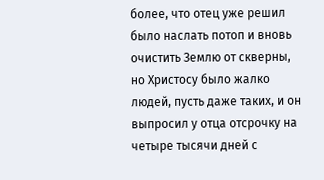более, что отец уже решил было наслать потоп и вновь очистить Землю от скверны, но Христосу было жалко людей, пусть даже таких, и он выпросил у отца отсрочку на четыре тысячи дней с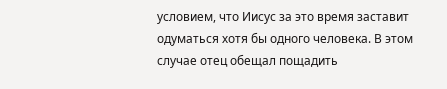условием, что Иисус за это время заставит одуматься хотя бы одного человека. В этом случае отец обещал пощадить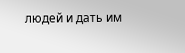людей и дать им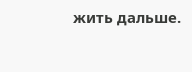жить дальше.